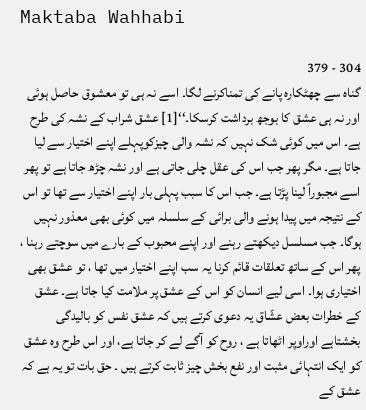Maktaba Wahhabi

304 - 379
گناہ سے چھٹکارہ پانے کی تمناکرنے لگا۔ اسے نہ ہی تو معشوق حاصل ہوئی اور نہ ہی عشق کا بوجھ برداشت کرسکا۔‘‘[1] عشق شراب کے نشہ کی طرح ہے۔ اس میں کوئی شک نہیں کہ نشہ والی چیزکوپہلے اپنے اختیار سے لیا جاتا ہے۔ مگر پھر جب اس کی عقل چلی جاتی ہے اور نشہ چڑھ جاتا ہے تو پھر اسے مجبوراً لینا پڑتا ہے۔ جب اس کا سبب پہلی بار اپنے اختیار سے تھا تو اس کے نتیجہ میں پیدا ہونے والی برائی کے سلسلہ میں کوئی بھی معذور نہیں ہوگا۔ جب مسلسل دیکھتے رہنے اور اپنے محبوب کے بارے میں سوچتے رہنا ، پھر اس کے ساتھ تعلقات قائم کرنا یہ سب اپنے اختیار میں تھا ، تو عشق بھی اختیاری ہوا۔ اسی لیے انسان کو اس کے عشق پر ملامت کیا جاتا ہے۔ عشق کے خطرات بعض عشّاق یہ دعوی کرتے ہیں کہ عشق نفس کو بالیدگی بخشتاہے اوراوپر اٹھاتا ہے ، روح کو آگے لے کر جاتا ہے، اور اس طرح وہ عشق کو ایک انتہائی مثبت اور نفع بخش چیز ثابت کرتے ہیں ۔ حق بات تو یہ ہے کہ عشق کے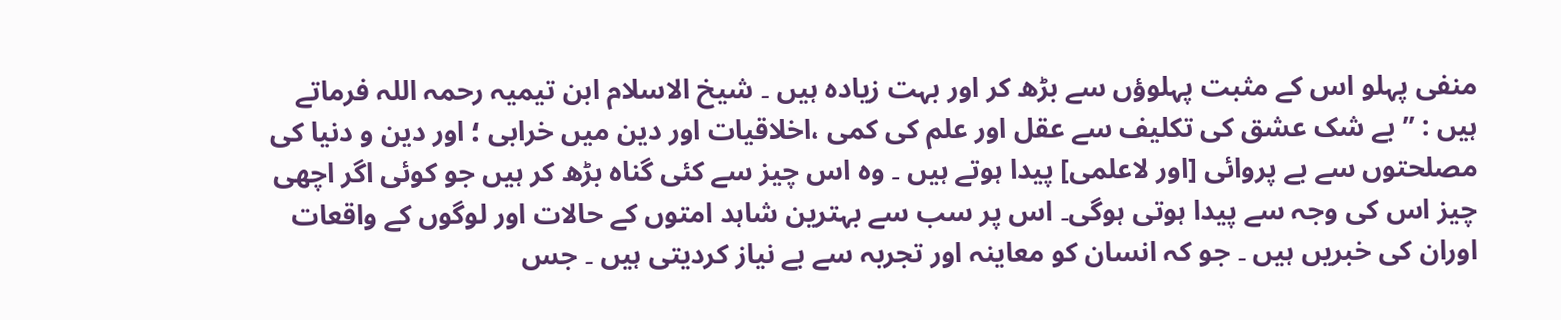منفی پہلو اس کے مثبت پہلوؤں سے بڑھ کر اور بہت زیادہ ہیں ۔ شیخ الاسلام ابن تیمیہ رحمہ اللہ فرماتے ہیں : ’’ بے شک عشق کی تکلیف سے عقل اور علم کی کمی ،اخلاقیات اور دین میں خرابی ؛ اور دین و دنیا کی مصلحتوں سے بے پروائی [اور لاعلمی] پیدا ہوتے ہیں ۔ وہ اس چیز سے کئی گناہ بڑھ کر ہیں جو کوئی اگر اچھی چیز اس کی وجہ سے پیدا ہوتی ہوگی۔ اس پر سب سے بہترین شاہد امتوں کے حالات اور لوگوں کے واقعات اوران کی خبریں ہیں ۔ جو کہ انسان کو معاینہ اور تجربہ سے بے نیاز کردیتی ہیں ۔ جس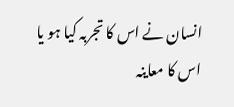انسان نے اس کا تجربہ کیا ہو یا اس کا معاینہ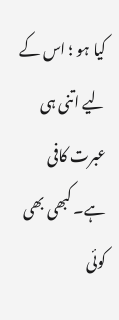کیا ہو ؛ اس کے لیے اتنی ہی عبرت کافی ہے۔ کبھی بھی کوئی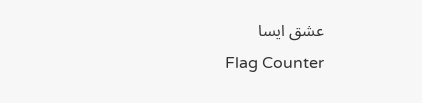عشق ایسا
Flag Counter